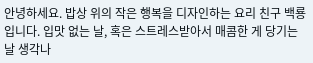안녕하세요. 밥상 위의 작은 행복을 디자인하는 요리 친구 백룡입니다. 입맛 없는 날, 혹은 스트레스받아서 매콤한 게 당기는 날 생각나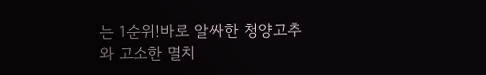는 1순위!바로 알싸한 청양고추와 고소한 멸치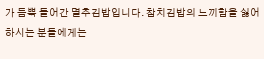가 듬뿍 들어간 멸추김밥입니다. 참치김밥의 느끼함을 싫어하시는 분들에게는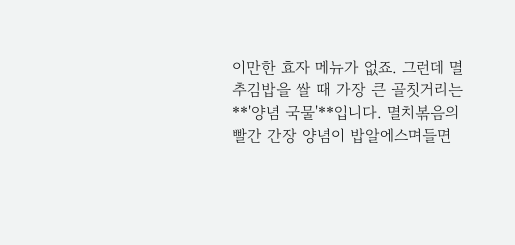이만한 효자 메뉴가 없죠. 그런데 멸추김밥을 쌀 때 가장 큰 골칫거리는 **'양념 국물'**입니다. 멸치볶음의 빨간 간장 양념이 밥알에스며들면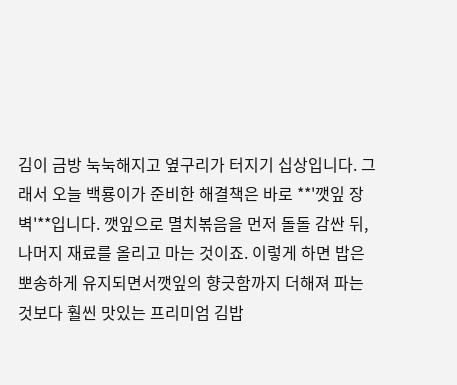김이 금방 눅눅해지고 옆구리가 터지기 십상입니다. 그래서 오늘 백룡이가 준비한 해결책은 바로 **'깻잎 장벽'**입니다. 깻잎으로 멸치볶음을 먼저 돌돌 감싼 뒤, 나머지 재료를 올리고 마는 것이죠. 이렇게 하면 밥은 뽀송하게 유지되면서깻잎의 향긋함까지 더해져 파는 것보다 훨씬 맛있는 프리미엄 김밥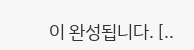이 완성됩니다. [..